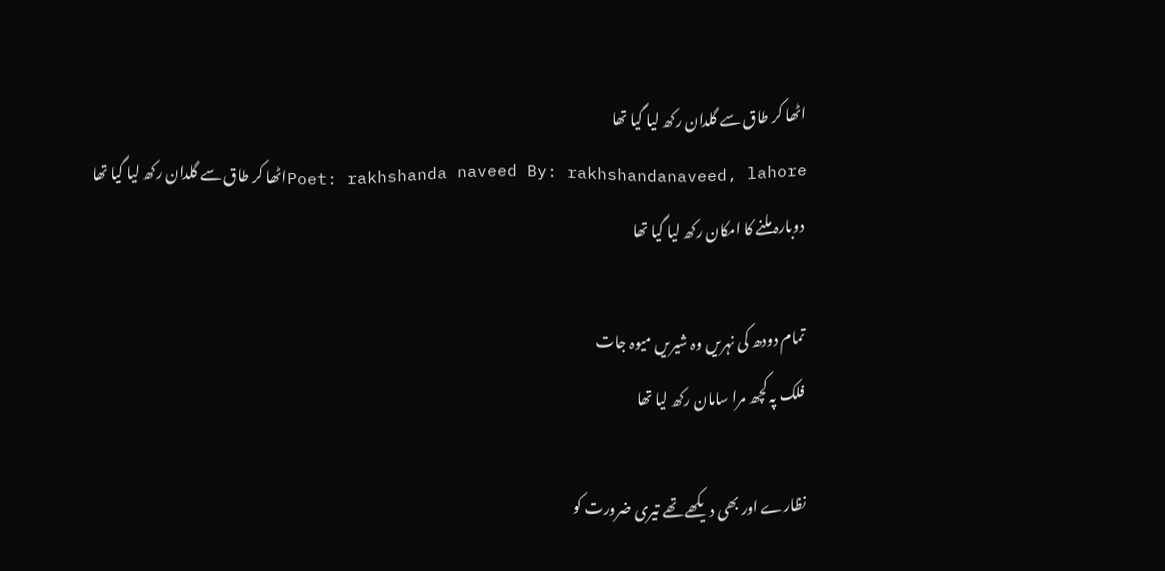اٹھا کر طاق سے گلدان رکھ لیا گیا تھا
Poet: rakhshanda naveed By: rakhshandanaveed, lahoreاٹھا کر طاق سے گلدان رکھ لیا گیا تھا
 دوبارہ ملنے کا امکان رکھ لیا گیا تھا

 تمام دودھ کی نہریں وہ شیریں میوہ جات
 فلک پہ کچھ مرا سامان رکھ لیا تھا

 نظارے اور بھی دیکھے تھے تیری ضرورت کو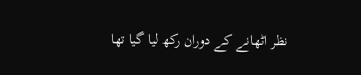نظر اٹھانے کے دوران رکھ لیا گیا تھا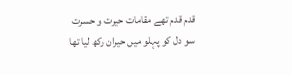قدم قدم تھے مقامات حیرت و حسرت
 سو دل کو پہلو میں حیران رکھ لیا تھا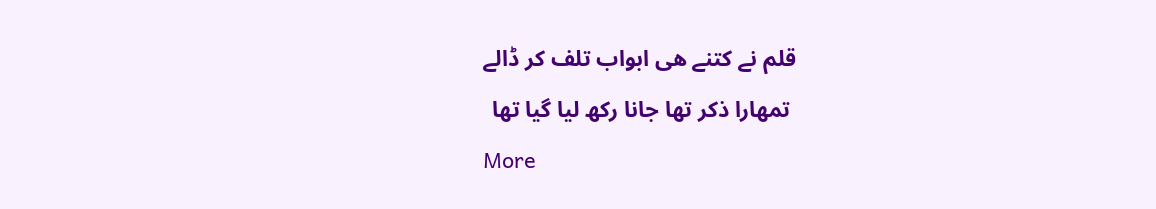قلم نے کتنے ھی ابواب تلف کر ڈالے
 تمھارا ذکر تھا جانا رکھ لیا گیا تھا
More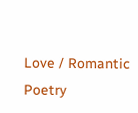Love / Romantic Poetry